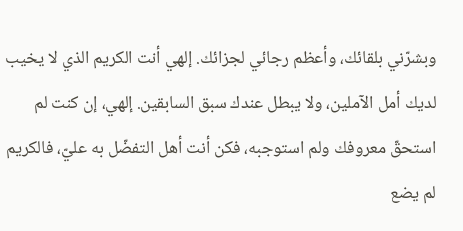وبشرّني بلقائك، وأعظم رجائي لجزائك. إلهي أنت الكريم الذي لا يخيب لديك أمل الآملين، ولا يبطل عندك سبق السابقين. إلهي، إن كنت لم استحقّ معروفك ولم استوجبه، فكن أنت أهل التفضّل به عليّ، فالكريم لم يضع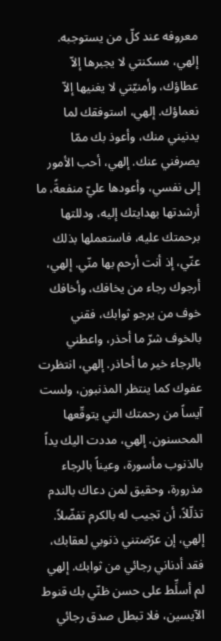معروفه عند كلّ من يستوجبه. إلهي، مسكنتي لا يجبرها إلاّ عطاؤك، وأمنيّتي لا يغنيها إلاّ نعماؤك. إلهي، استوفقك لما يدنيني منك، وأعوذ بك ممّا يصرفني عنك. إلهي، أحب الأمور إلى نفسي، وأعودها عليّ منفعةً، ما أرشدتها بهدايتك إليه، ودللتها برحمتك عليه، فاستعملها بذلك عنّي، إذ أنت أرحم بها منّي. إلهي، أرجوك رجاء من يخافك، وأخافك خوف من يرجو ثوابك، فقني بالخوف شرّ ما أحذر، واعطني بالرجاء خير ما أحاذر. إلهي، انتظرت عفوك كما ينتظر المذنبون، ولست آيساً من رحمتك التي يتوقّعها المحسنون. إلهي، مددت اليك يداً بالذنوب مأسورة، وعيناً بالرجاء مذرورة، وحقيق لمن دعاك بالندم تذلّلاً، أن تجيب له بالكرم تفضّلاً. إلهي، إن عرّضتني ذنوبي لعقابك، فقد أدناني رجائي من ثوابك. إلهي لم أسلِّط على حسن ظنّي بك قنوط الآيسين، فلا تبطل صدق رجائي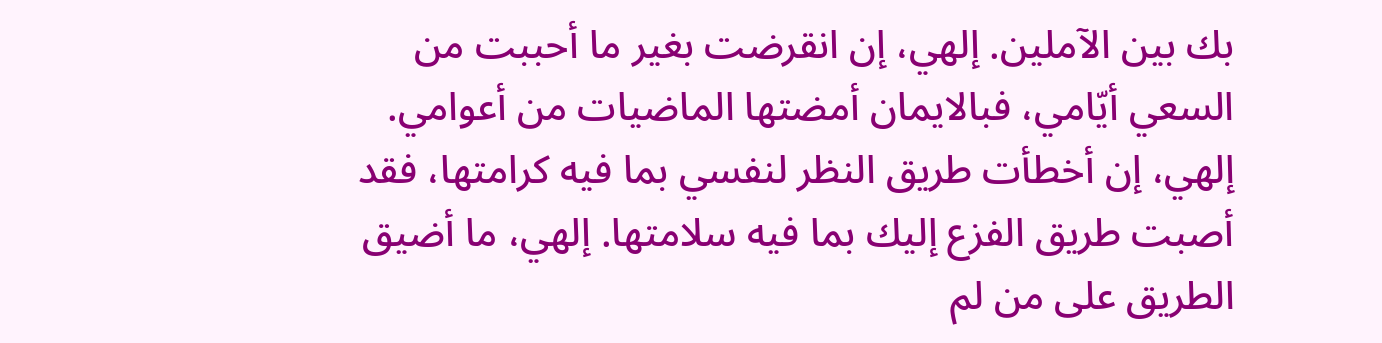بك بين الآملين. إلهي، إن انقرضت بغير ما أحببت من السعي أيّامي، فبالايمان أمضتها الماضيات من أعوامي. إلهي، إن أخطأت طريق النظر لنفسي بما فيه كرامتها، فقد أصبت طريق الفزع إليك بما فيه سلامتها. إلهي، ما أضيق الطريق على من لم